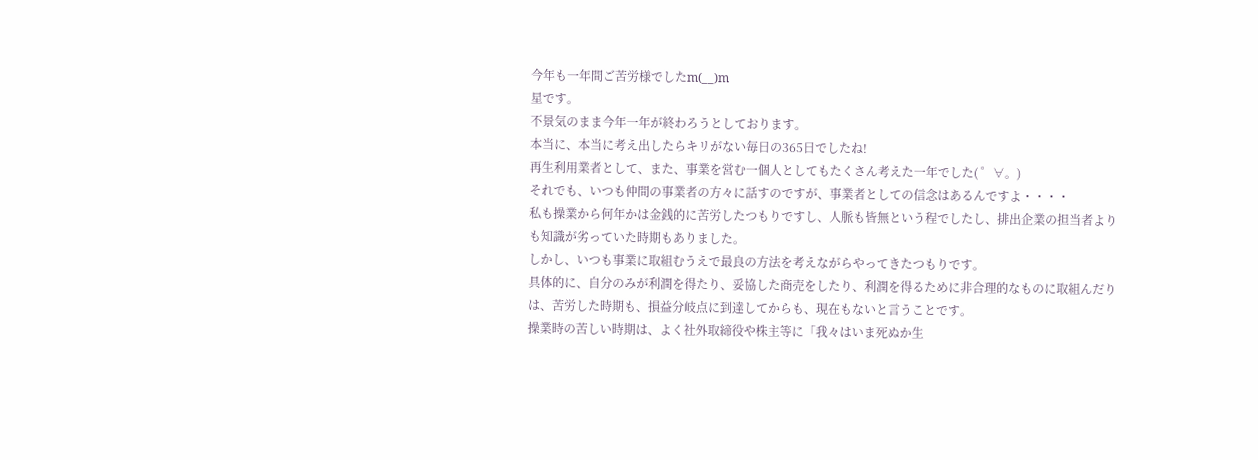今年も一年間ご苦労様でしたm(__)m
星です。
不景気のまま今年一年が終わろうとしております。
本当に、本当に考え出したらキリがない毎日の365日でしたね!
再生利用業者として、また、事業を営む一個人としてもたくさん考えた一年でした( ゜∀。)
それでも、いつも仲間の事業者の方々に話すのですが、事業者としての信念はあるんですよ・・・・
私も操業から何年かは金銭的に苦労したつもりですし、人脈も皆無という程でしたし、排出企業の担当者よりも知識が劣っていた時期もありました。
しかし、いつも事業に取組むうえで最良の方法を考えながらやってきたつもりです。
具体的に、自分のみが利潤を得たり、妥協した商売をしたり、利潤を得るために非合理的なものに取組んだりは、苦労した時期も、損益分岐点に到達してからも、現在もないと言うことです。
操業時の苦しい時期は、よく社外取締役や株主等に「我々はいま死ぬか生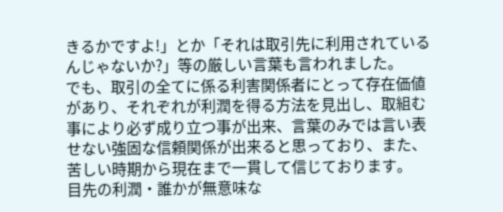きるかですよ!」とか「それは取引先に利用されているんじゃないか?」等の厳しい言葉も言われました。
でも、取引の全てに係る利害関係者にとって存在価値があり、それぞれが利潤を得る方法を見出し、取組む事により必ず成り立つ事が出来、言葉のみでは言い表せない強固な信頼関係が出来ると思っており、また、苦しい時期から現在まで一貫して信じております。
目先の利潤・誰かが無意味な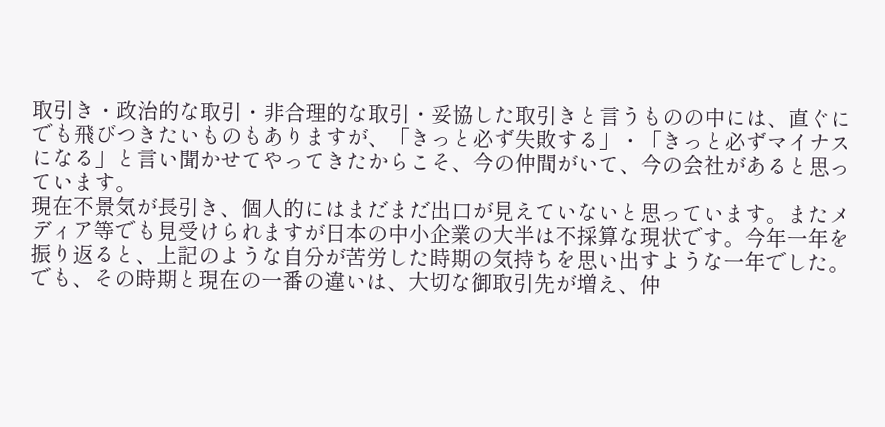取引き・政治的な取引・非合理的な取引・妥協した取引きと言うものの中には、直ぐにでも飛びつきたいものもありますが、「きっと必ず失敗する」・「きっと必ずマイナスになる」と言い聞かせてやってきたからこそ、今の仲間がいて、今の会社があると思っています。
現在不景気が長引き、個人的にはまだまだ出口が見えていないと思っています。またメディア等でも見受けられますが日本の中小企業の大半は不採算な現状です。今年一年を振り返ると、上記のような自分が苦労した時期の気持ちを思い出すような一年でした。
でも、その時期と現在の一番の違いは、大切な御取引先が増え、仲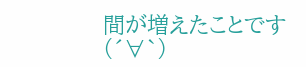間が増えたことです(´∀`)